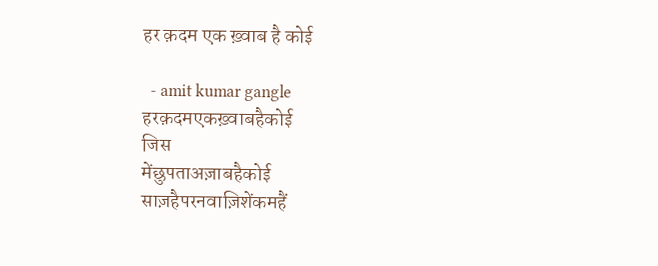हर क़दम एक ख़्वाब है कोई

  - amit kumar gangle
हरक़दमएकख़्वाबहैकोई
जिस
मेंछुपताअज़ाबहैकोई
साज़हैपरनवाज़िशेंकमहैं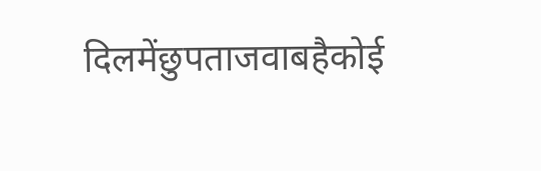दिलमेंछुपताजवाबहैकोई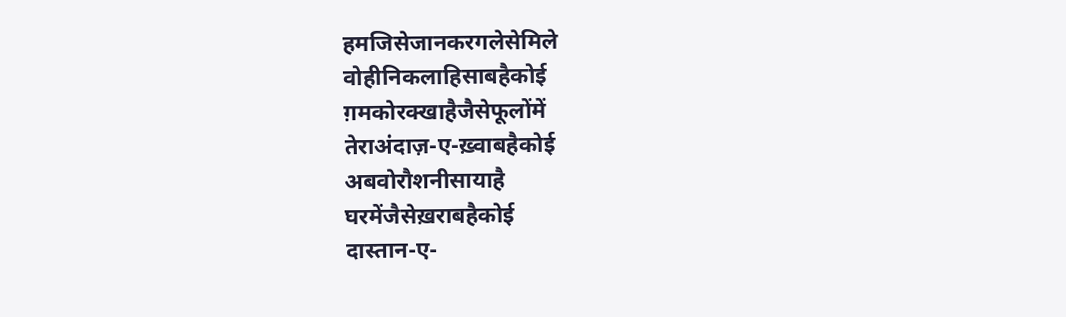हमजिसेजानकरगलेसेमिले
वोहीनिकलाहिसाबहैकोई
ग़मकोरक्खाहैजैसेफूलोंमें
तेराअंदाज़-ए-ख़्वाबहैकोई
अबवोरौशनीसायाहै
घरमेंजैसेख़राबहैकोई
दास्तान-ए-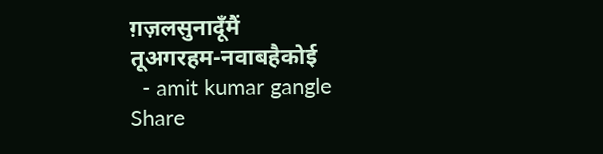ग़ज़लसुनादूँमैं
तूअगरहम-नवाबहैकोई
  - amit kumar gangle
Share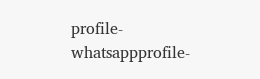profile-whatsappprofile-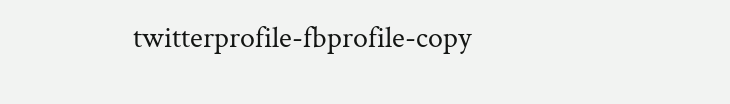twitterprofile-fbprofile-copy